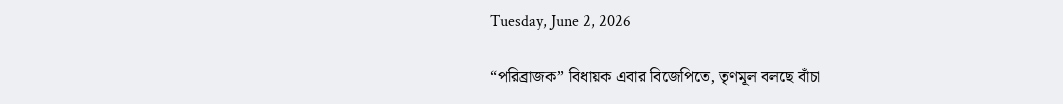Tuesday, June 2, 2026

“পরিব্রাজক” বিধায়ক এবার বিজেপিতে, তৃণমূল বলছে বাঁচা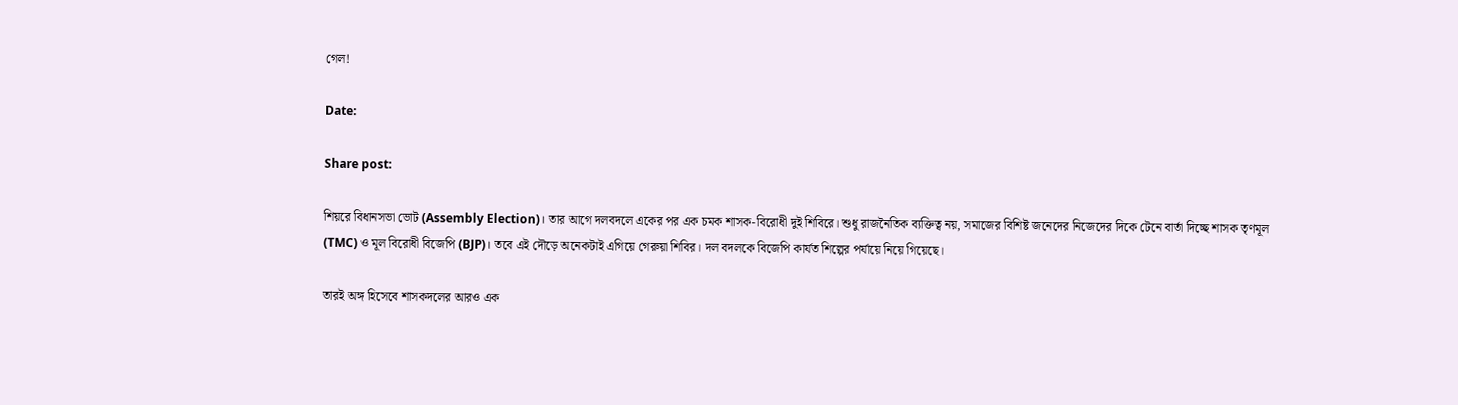গেল!

Date:

Share post:

শিয়রে বিধানসভা ভোট (Assembly Election)। তার আগে দলবদলে একের পর এক চমক শাসক-বিরোধী দুই শিবিরে। শুধু রাজনৈতিক ব্যক্তিত্ব নয়, সমাজের বিশিষ্ট জনেদের নিজেদের দিকে টেনে বার্তা দিচ্ছে শাসক তৃণমূল (TMC) ও মূল বিরোধী বিজেপি (BJP)। তবে এই দৌড়ে অনেকটাই এগিয়ে গেরুয়া শিবির। দল বদলকে বিজেপি কার্যত শিল্পের পর্যায়ে নিয়ে গিয়েছে।

তারই অঙ্গ হিসেবে শাসকদলের আরও এক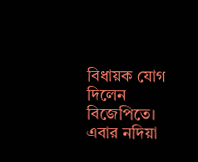বিধায়ক যোগ দিলেন বিজেপিতে। এবার নদিয়া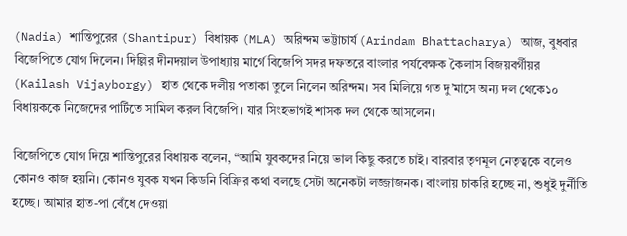(Nadia) শান্তিপুরের (Shantipur) বিধায়ক (MLA) অরিন্দম ভট্টাচার্য (Arindam Bhattacharya) আজ, বুধবার বিজেপিতে যোগ দিলেন। দিল্লির দীনদয়াল উপাধ্যায় মার্গে বিজেপি সদর দফতরে বাংলার পর্যবেক্ষক কৈলাস বিজয়বর্গীয়র (Kailash Vijayborgy) হাত থেকে দলীয় পতাকা তুলে নিলেন অরিন্দম। সব মিলিয়ে গত দু’মাসে অন্য দল থেকে১০ বিধায়ককে নিজেদের পার্টিতে সামিল করল বিজেপি। যার সিংহভাগই শাসক দল থেকে আসলেন।

বিজেপিতে যোগ দিয়ে শান্তিপুরের বিধায়ক বলেন, “আমি যুবকদের নিয়ে ভাল কিছু করতে চাই। বারবার তৃণমূল নেতৃত্বকে বলেও কোনও কাজ হয়নি। কোনও যুবক যখন কিডনি বিক্রির কথা বলছে সেটা অনেকটা লজ্জাজনক। বাংলায় চাকরি হচ্ছে না, শুধুই দুর্নীতি হচ্ছে। আমার হাত-পা বেঁধে দেওয়া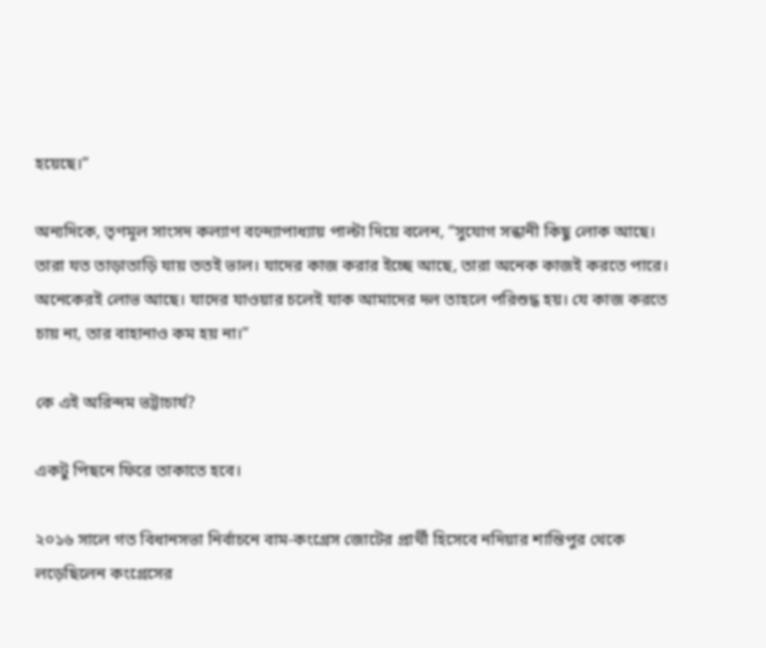হয়েছে।”

অন্যদিকে, তৃণমূল সাংসদ কল্যাণ বন্দ্যোপাধ্যায় পাল্টা দিয়ে বলেন, “সুযোগ সন্ধানী কিছু লোক আছে। তারা যত তাড়াতাড়ি যায় ততই ভাল। যাদের কাজ করার ইচ্ছে আছে, তারা অনেক কাজই করতে পারে। অনেকেরই লোভ আছে। যাদের যাওয়ার চলেই যাক আমাদের দল তাহলে পরিশুদ্ধ হয়। যে কাজ করতে চায় না, তার বাহানাও কম হয় না।”

কে এই অরিন্দম ভট্টাচার্য?

একটু পিছনে ফিরে তাকাতে হবে।

২০১৬ সালে গত বিধানসভা নির্বাচনে বাম-কংগ্রেস জোটের প্রার্থী হিসেবে নদিয়ার শান্তিপুর থেকে লড়েছিলেন কংগ্রেসের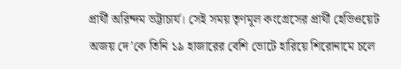প্রার্থী অরিন্দম ভট্টাচার্য। সেই সময় তৃণমূল কংগ্রেসের প্রার্থী হেভিওয়েট অজয় দে’কে তিনি ১৯ হাজারের বেশি ভোটে হারিয়ে শিরোনামে চলে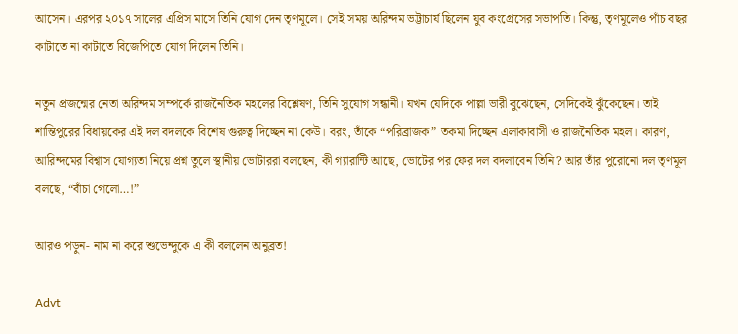আসেন। এরপর ২০১৭ সালের এপ্রিস মাসে তিনি যোগ দেন তৃণমূলে। সেই সময় অরিন্দম ভট্টাচার্য ছিলেন যুব কংগ্রেসের সভাপতি। কিন্তু, তৃণমূলেও পাঁচ বছর কাটাতে না কাটাতে বিজেপিতে যোগ দিলেন তিনি।

নতুন প্রজন্মের নেতা অরিন্দম সম্পর্কে রাজনৈতিক মহলের বিশ্লেষণ, তিনি সুযোগ সন্ধানী। যখন যেদিকে পাল্লা ভারী বুঝেছেন, সেদিকেই ঝুঁকেছেন। তাই শান্তিপুরের বিধায়কের এই দল বদলকে বিশেষ গুরুত্ব দিচ্ছেন না কেউ। বরং, তাঁকে “পরিব্রাজক” তকমা দিচ্ছেন এলাকাবাসী ও রাজনৈতিক মহল। কারণ, আরিন্দমের বিশ্বাস যোগ্যতা নিয়ে প্রশ্ন তুলে স্থানীয় ভোটাররা বলছেন, কী গ্যারান্টি আছে, ভোটের পর ফের দল বদলাবেন তিনি? আর তাঁর পুরোনো দল তৃণমূল বলছে, “বাঁচা গেলো…!”

আরও পড়ুন- নাম না করে শুভেন্দুকে এ কী বললেন অনুব্রত!

Advt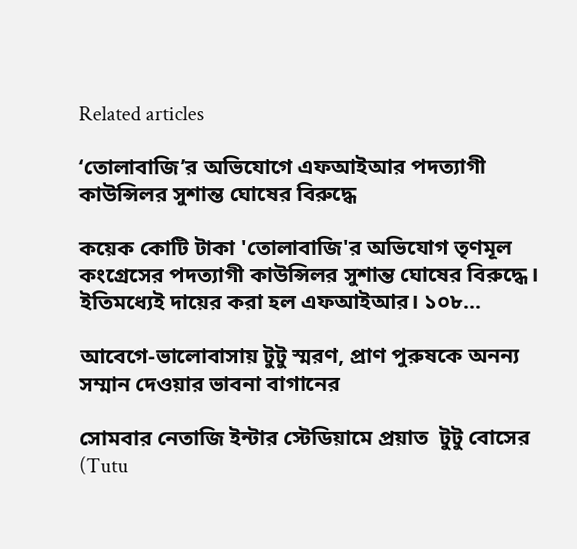Related articles

‘তোলাবাজি’র অভিযোগে এফআইআর পদত্যাগী কাউন্সিলর সুশান্ত ঘোষের বিরুদ্ধে

কয়েক কোটি টাকা 'তোলাবাজি'র অভিযোগ তৃণমূল কংগ্রেসের পদত্যাগী কাউন্সিলর সুশান্ত ঘোষের বিরুদ্ধে। ইতিমধ্যেই দায়ের করা হল এফআইআর। ১০৮...

আবেগে-ভালোবাসায় টুটু স্মরণ, প্রাণ পুরুষকে অনন্য সম্মান দেওয়ার ভাবনা বাগানের

সোমবার নেতাজি ইন্টার স্টেডিয়ামে প্রয়াত  টুটু বোসের  (Tutu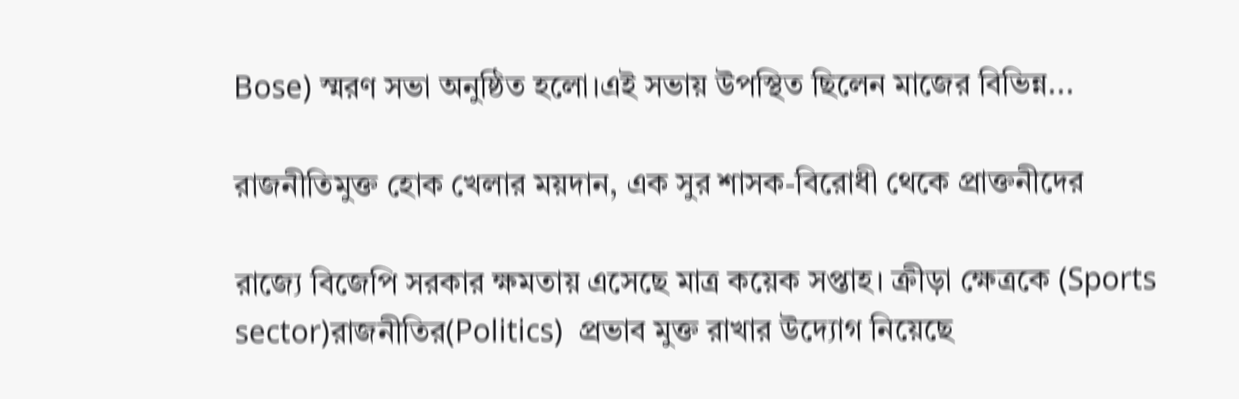Bose) স্মরণ সভা অনুষ্ঠিত হলো।এই সভায় উপস্থিত ছিলেন মাজের বিভিন্ন...

রাজনীতিমুক্ত হোক খেলার ময়দান, এক সুর শাসক-বিরোধী থেকে প্রাক্তনীদের

রাজ্যে বিজেপি সরকার ক্ষমতায় এসেছে মাত্র কয়েক সপ্তাহ। ক্রীড়া ক্ষেত্রকে (Sports sector)রাজনীতির(Politics)  প্রভাব মুক্ত রাখার উদ্যোগ নিয়েছে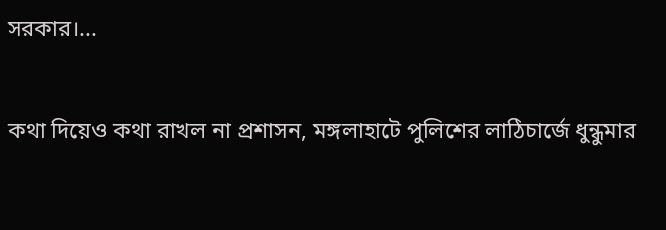সরকার।...

কথা দিয়েও কথা রাখল না প্রশাসন, মঙ্গলাহাটে পুলিশের লাঠিচার্জে ধুন্ধুমার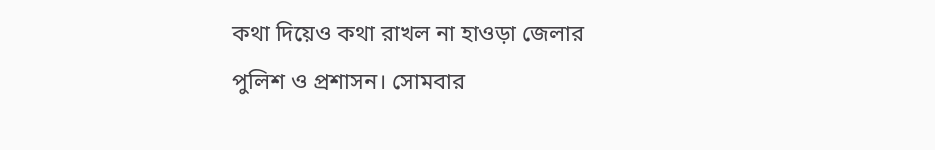কথা দিয়েও কথা রাখল না হাওড়া জেলার পুলিশ ও প্রশাসন। সোমবার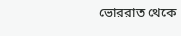ভোররাত থেকে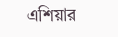এশিয়ার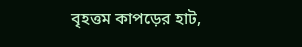বৃহত্তম কাপড়ের হাট,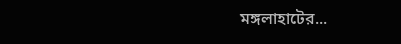মঙ্গলাহাটের...